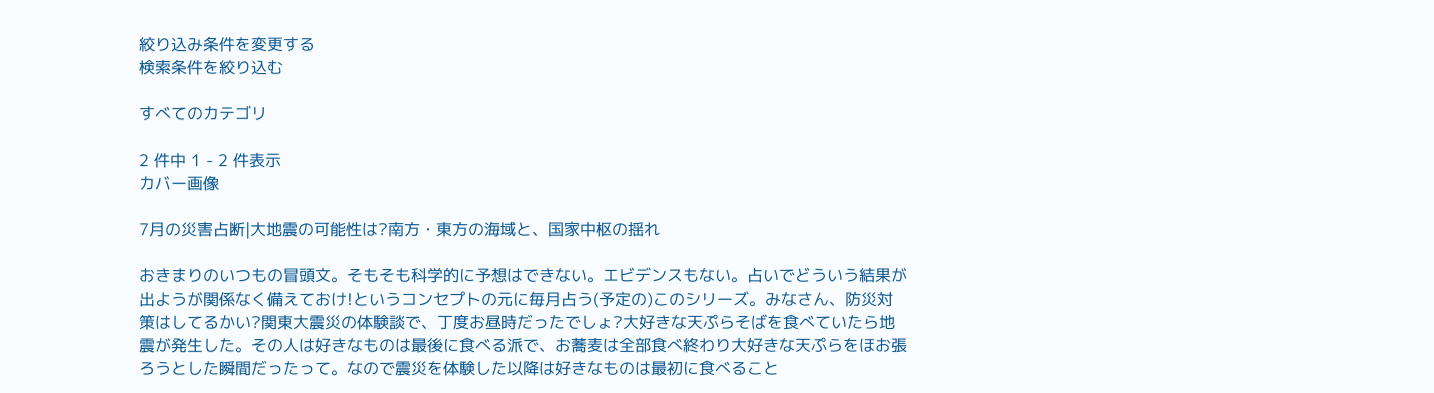絞り込み条件を変更する
検索条件を絞り込む

すべてのカテゴリ

2 件中 1 - 2 件表示
カバー画像

7月の災害占断|大地震の可能性は?南方・東方の海域と、国家中枢の揺れ

おきまりのいつもの冒頭文。そもそも科学的に予想はできない。エビデンスもない。占いでどういう結果が出ようが関係なく備えておけ!というコンセプトの元に毎月占う(予定の)このシリーズ。みなさん、防災対策はしてるかい?関東大震災の体験談で、丁度お昼時だったでしょ?大好きな天ぷらそばを食べていたら地震が発生した。その人は好きなものは最後に食べる派で、お蕎麦は全部食べ終わり大好きな天ぷらをほお張ろうとした瞬間だったって。なので震災を体験した以降は好きなものは最初に食べること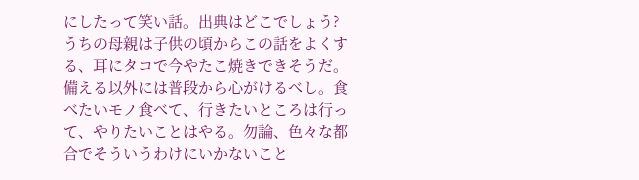にしたって笑い話。出典はどこでしょう?うちの母親は子供の頃からこの話をよくする、耳にタコで今やたこ焼きできそうだ。備える以外には普段から心がけるべし。食べたいモノ食べて、行きたいところは行って、やりたいことはやる。勿論、色々な都合でそういうわけにいかないこと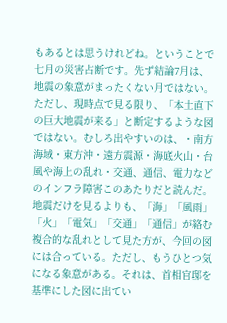もあるとは思うけれどね。ということで七月の災害占断です。先ず結論7月は、地震の象意がまったくない月ではない。ただし、現時点で見る限り、「本土直下の巨大地震が来る」と断定するような図ではない。むしろ出やすいのは、・南方海域・東方沖・遠方震源・海底火山・台風や海上の乱れ・交通、通信、電力などのインフラ障害このあたりだと読んだ。地震だけを見るよりも、「海」「風雨」「火」「電気」「交通」「通信」が絡む複合的な乱れとして見た方が、今回の図には合っている。ただし、もうひとつ気になる象意がある。それは、首相官邸を基準にした図に出てい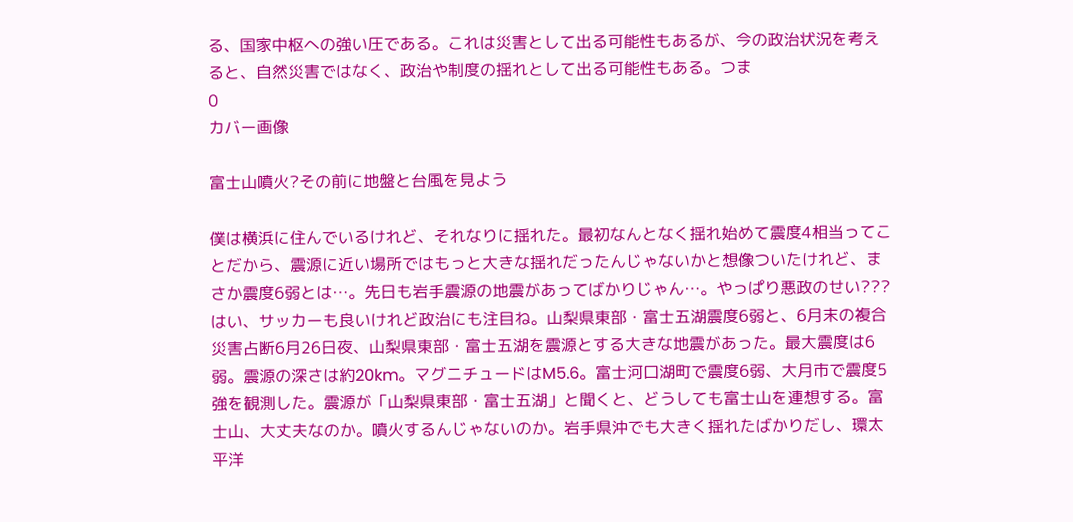る、国家中枢への強い圧である。これは災害として出る可能性もあるが、今の政治状況を考えると、自然災害ではなく、政治や制度の揺れとして出る可能性もある。つま
0
カバー画像

富士山噴火?その前に地盤と台風を見よう

僕は横浜に住んでいるけれど、それなりに揺れた。最初なんとなく揺れ始めて震度4相当ってことだから、震源に近い場所ではもっと大きな揺れだったんじゃないかと想像ついたけれど、まさか震度6弱とは…。先日も岩手震源の地震があってばかりじゃん…。やっぱり悪政のせい???はい、サッカーも良いけれど政治にも注目ね。山梨県東部・富士五湖震度6弱と、6月末の複合災害占断6月26日夜、山梨県東部・富士五湖を震源とする大きな地震があった。最大震度は6弱。震源の深さは約20km。マグニチュードはM5.6。富士河口湖町で震度6弱、大月市で震度5強を観測した。震源が「山梨県東部・富士五湖」と聞くと、どうしても富士山を連想する。富士山、大丈夫なのか。噴火するんじゃないのか。岩手県沖でも大きく揺れたばかりだし、環太平洋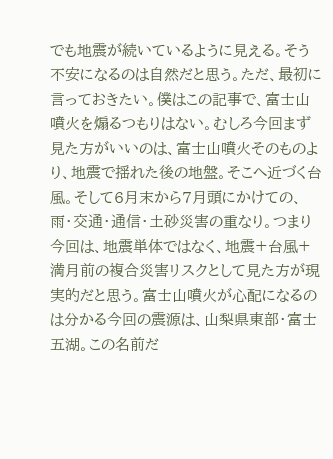でも地震が続いているように見える。そう不安になるのは自然だと思う。ただ、最初に言っておきたい。僕はこの記事で、富士山噴火を煽るつもりはない。むしろ今回まず見た方がいいのは、富士山噴火そのものより、地震で揺れた後の地盤。そこへ近づく台風。そして6月末から7月頭にかけての、雨・交通・通信・土砂災害の重なり。つまり今回は、地震単体ではなく、地震+台風+満月前の複合災害リスクとして見た方が現実的だと思う。富士山噴火が心配になるのは分かる今回の震源は、山梨県東部・富士五湖。この名前だ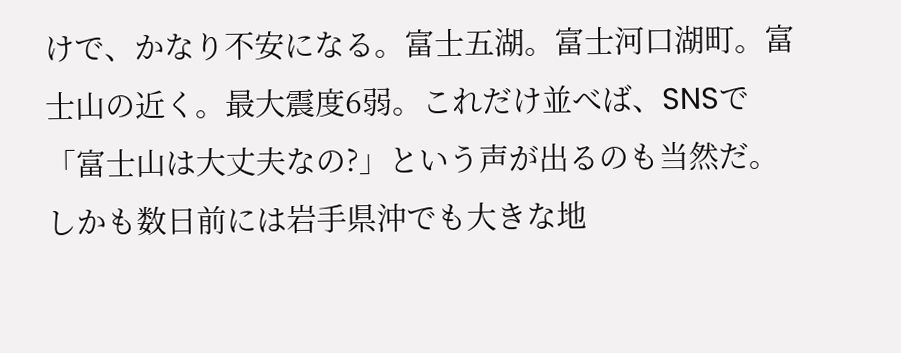けで、かなり不安になる。富士五湖。富士河口湖町。富士山の近く。最大震度6弱。これだけ並べば、SNSで「富士山は大丈夫なの?」という声が出るのも当然だ。しかも数日前には岩手県沖でも大きな地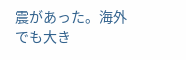震があった。海外でも大き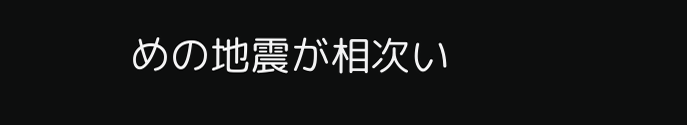めの地震が相次い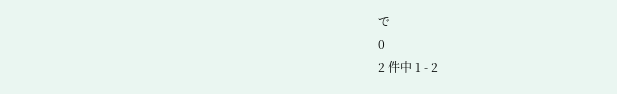で
0
2 件中 1 - 2